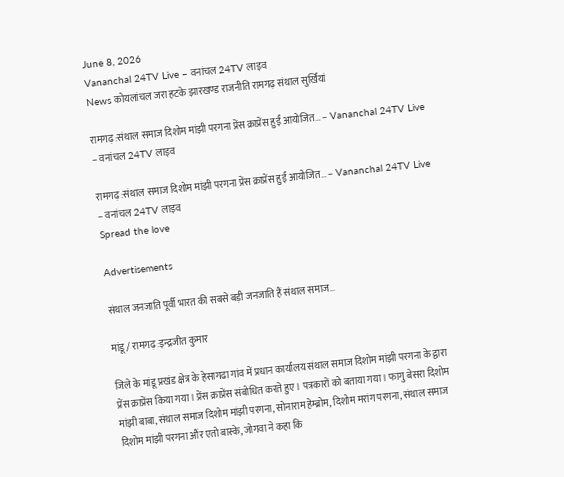June 8, 2026
Vananchal 24TV Live – वनांचल 24TV लाइव
News कोयलांचल जरा हटके झारखण्ड राजनीति रामगढ़ संथाल सुर्खियां

रामगढ़:संथाल समाज दिशोम मांझी परगना प्रेंस क्राप्रेंस हुईं आयोजित… – Vananchal 24TV Live – वनांचल 24TV लाइव

रामगढ़:संथाल समाज दिशोम मांझी परगना प्रेंस क्राप्रेंस हुईं आयोजित… – Vananchal 24TV Live – वनांचल 24TV लाइव
Spread the love

Advertisements

संथाल जनजाति पूर्वी भारत की सबसे बड़ी जनजाति हैं संथाल समाज…

मांडू / रामगढ़:इन्द्रजीत कुमार

जिले के मांडू प्रखंड क्षेत्र के हेसागढा गांव में प्रधान कार्यालय संथाल समाज दिशोम मांझी परगना के द्वारा प्रेंस क्राप्रेंस किया गया। प्रेंस क्राप्रेंस संबोधित करते हुए। पत्रकारों को बताया गया। फागु बेसरा दिशोम मांझी बाबा, संथाल समाज दिशोम मांझी परगना, सोनाराम हेम्ब्रोम, दिशोम मरांग परगना, संथाल समाज दिशोम मांझी परगना औंर एतो बास्के, जोगवा ने कहा कि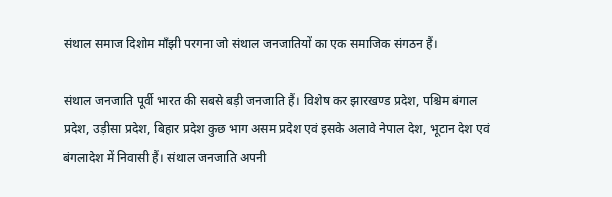संथाल समाज दिशोम माँझी परगना जो संथाल जनजातियों का एक समाजिक संगठन हैं।

संथाल जनजाति पूर्वी भारत की सबसे बड़ी जनजाति हैं। विशेष कर झारखण्ड प्रदेश, पश्चिम बंगाल प्रदेश, उड़ीसा प्रदेश, बिहार प्रदेश कुछ भाग असम प्रदेश एवं इसके अलावे नेपाल देश, भूटान देश एवं बंगलादेश में निवासी हैं। संथाल जनजाति अपनी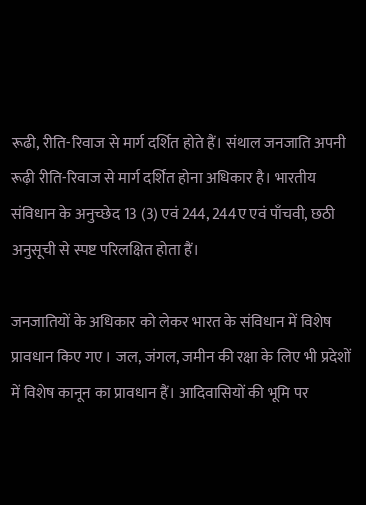रूढी, रीति-रिवाज से मार्ग दर्शित होते हैं। संथाल जनजाति अपनी रूढ़ी रीति-रिवाज से मार्ग दर्शित होना अधिकार है। भारतीय संविधान के अनुच्छेद 13 (3) एवं 244, 244ए एवं पाँचवी, छठी अनुसूची से स्पष्ट परिलक्षित होता हैं।

जनजातियों के अधिकार को लेकर भारत के संविधान में विशेष प्रावधान किए गए । जल, जंगल, जमीन की रक्षा के लिए भी प्रदेशों में विशेष कानून का प्रावधान हैं। आदिवासियों की भूमि पर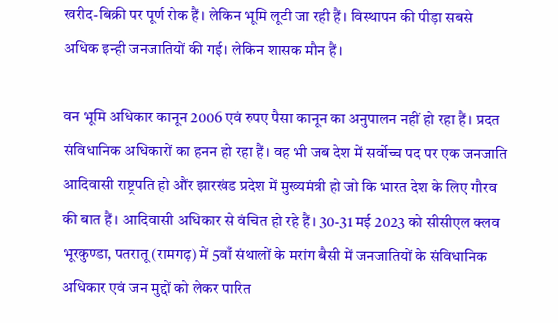खरीद-बिक्री पर पूर्ण रोक हैं। लेकिन भूमि लूटी जा रही हैं। विस्थापन की पीड़ा सबसे अधिक इन्ही जनजातियों की गई। लेकिन शासक मौन हैं।

वन भूमि अधिकार कानून 2006 एवं रुपए पैसा कानून का अनुपालन नहीं हो रहा हैं। प्रदत संविधानिक अधिकारों का हनन हो रहा हैं। वह भी जब देश में सर्वोच्च पद पर एक जनजाति आदिवासी राष्ट्रपति हो औंर झारखंड प्रदेश में मुख्यमंत्री हो जो कि भारत देश के लिए गौरव की बात हैं। आदिवासी अधिकार से वंचित हो रहे हैं। 30-31 मई 2023 को सीसीएल क्लव भूरकुण्डा, पतरातू (रामगढ़) में 5वाँ संथालों के मरांग बैसी में जनजातियों के संविधानिक अधिकार एवं जन मुद्दों को लेकर पारित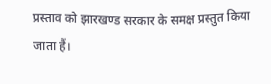प्रस्ताव को झारखण्ड सरकार के समक्ष प्रस्तुत किया जाता हैं।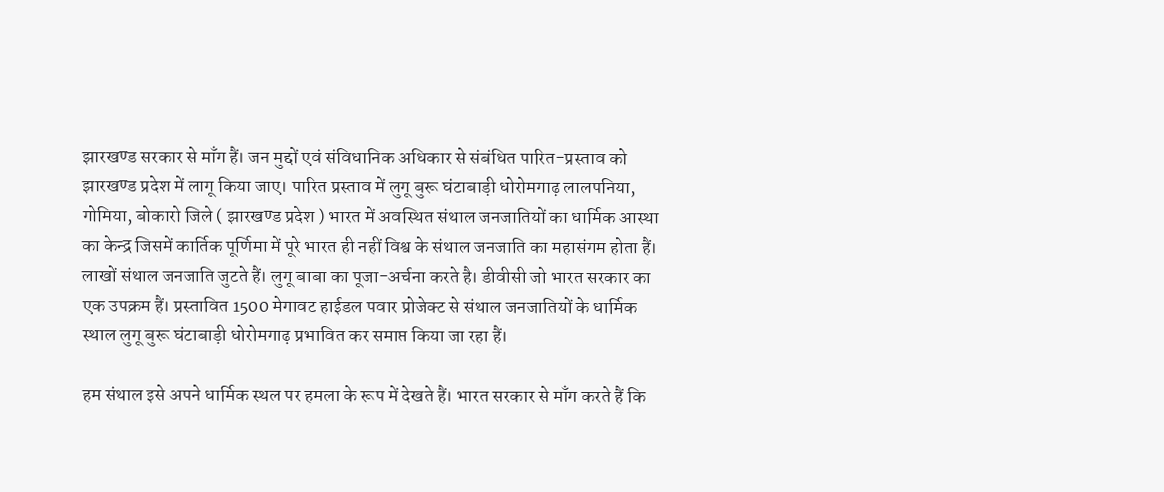झारखण्ड सरकार से माँग हैं। जन मुद्दों एवं संविधानिक अधिकार से संबंधित पारित-प्रस्ताव को झारखण्ड प्रदेश में लागू किया जाए। पारित प्रस्ताव में लुगू बुरू घंटाबाड़ी धोरोमगाढ़ लालपनिया, गोमिया, बोकारो जिले ( झारखण्ड प्रदेश ) भारत में अवस्थित संथाल जनजातियों का धार्मिक आस्था का केन्द्र जिसमें कार्तिक पूर्णिमा में पूरे भारत ही नहीं विश्व के संथाल जनजाति का महासंगम होता हैं। लाखों संथाल जनजाति जुटते हैं। लुगू बाबा का पूजा-अर्चना करते है। डीवीसी जो भारत सरकार का एक उपक्रम हैं। प्रस्तावित 1500 मेगावट हाईडल पवार प्रोजेक्ट से संथाल जनजातियों के धार्मिक स्थाल लुगू बुरू घंटाबाड़ी धोरोमगाढ़ प्रभावित कर समाप्त किया जा रहा हैं।

हम संथाल इसे अपने धार्मिक स्थल पर हमला के रूप में देखते हैं। भारत सरकार से माँग करते हैं कि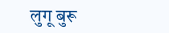लुगू बुरू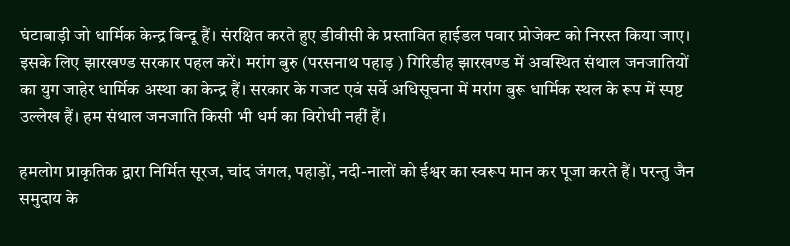घंटाबाड़ी जो धार्मिक केन्द्र बिन्दू हैं। संरक्षित करते हुए डीवीसी के प्रस्तावित हाईडल पवार प्रोजेक्ट को निरस्त किया जाए। इसके लिए झारखण्ड सरकार पहल करें। मरांग बुरु (परसनाथ पहाड़ ) गिरिडीह झारखण्ड में अवस्थित संथाल जनजातियों का युग जाहेर धार्मिक अस्था का केन्द्र हैं। सरकार के गजट एवं सर्वे अधिसूचना में मरांग बुरू धार्मिक स्थल के रूप में स्पष्ट उल्लेख हैं। हम संथाल जनजाति किसी भी धर्म का विरोधी नहीं हैं।

हमलोग प्राकृतिक द्वारा निर्मित सूरज, चांद जंगल, पहाड़ों, नदी-नालों को ईश्वर का स्वरूप मान कर पूजा करते हैं। परन्तु जैन समुदाय के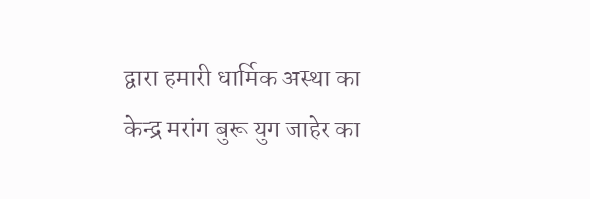द्वारा हमारी धार्मिक अस्था का केन्द्र मरांग बुरू युग जाहेर का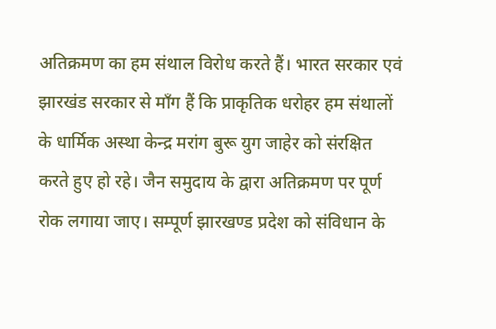अतिक्रमण का हम संथाल विरोध करते हैं। भारत सरकार एवं झारखंड सरकार से माँग हैं कि प्राकृतिक धरोहर हम संथालों के धार्मिक अस्था केन्द्र मरांग बुरू युग जाहेर को संरक्षित करते हुए हो रहे‌। जैन समुदाय के द्वारा अतिक्रमण पर पूर्ण रोक लगाया जाए। सम्पूर्ण झारखण्ड प्रदेश को संविधान के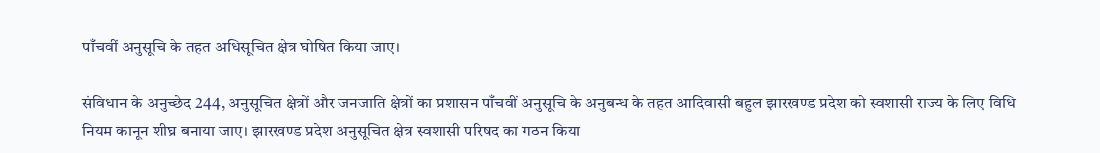पाँचवीं अनुसूचि के तहत अधिसूचित क्षेत्र घोषित किया जाए।

संविधान के अनुच्छेद 244, अनुसूचित क्षेत्रों और जनजाति क्षेत्रों का प्रशासन पाँचवीं अनुसूचि के अनुबन्ध के तहत आदिवासी बहुल झारखण्ड प्रदेश को स्वशासी राज्य के लिए विधि नियम कानून शीघ्र बनाया जाए। झारखण्ड प्रदेश अनुसूचित क्षेत्र स्वशासी परिषद का गठन किया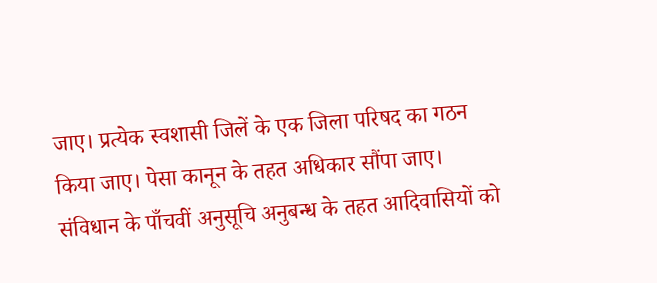जाए। प्रत्येक स्वशासी जिलें के एक जिला परिषद का गठन किया जाए। पेसा कानून के तहत अधिकार सौंपा जाए। संविधान के पाँचवीं अनुसूचि अनुबन्ध के तहत आदिवासियों को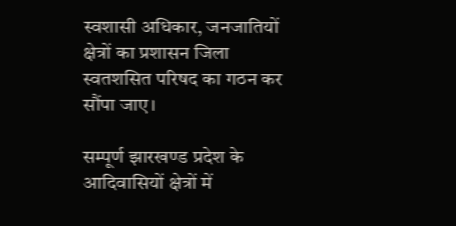स्वशासी अधिकार, जनजातियों क्षेत्रों का प्रशासन जिला स्वतशसित परिषद का गठन कर सौंपा जाए।

सम्पूर्ण झारखण्ड प्रदेश के आदिवासियों क्षेत्रों में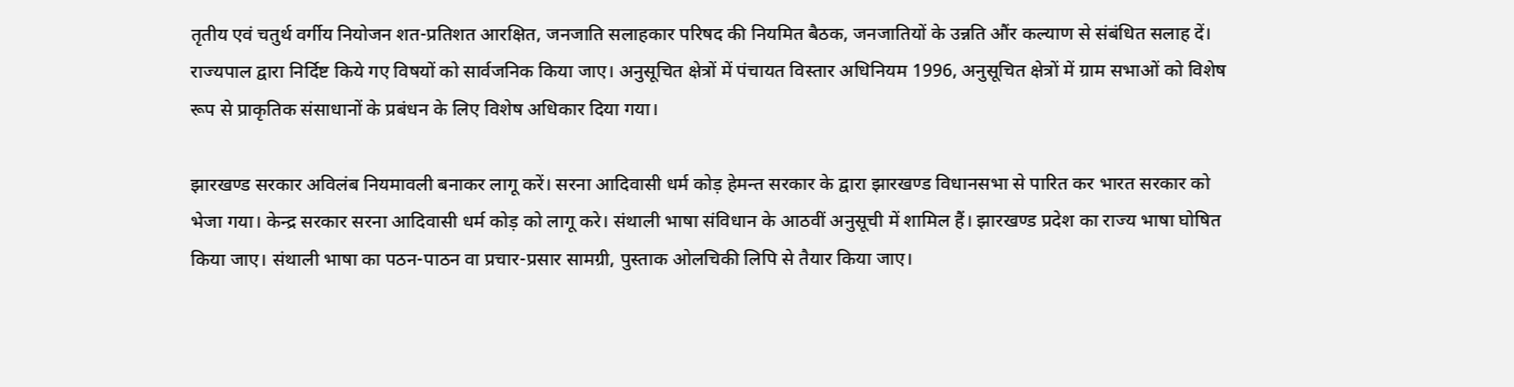तृतीय एवं चतुर्थ वर्गीय नियोजन शत-प्रतिशत आरक्षित, जनजाति सलाहकार परिषद की नियमित बैठक, जनजातियों के उन्नति औंर कल्याण से संबंधित सलाह दें। राज्यपाल द्वारा निर्दिष्ट किये गए विषयों को सार्वजनिक किया जाए। अनुसूचित क्षेत्रों में पंचायत विस्तार अधिनियम 1996, अनुसूचित क्षेत्रों में ग्राम सभाओं को विशेष रूप से प्राकृतिक संसाधानों के प्रबंधन के लिए विशेष अधिकार दिया गया।

झारखण्ड सरकार अविलंब नियमावली बनाकर लागू करें। सरना आदिवासी धर्म कोड़ हेमन्त सरकार के द्वारा झारखण्ड विधानसभा से पारित कर भारत सरकार को भेजा गया। केन्द्र सरकार सरना आदिवासी धर्म कोड़ को लागू करे। संथाली भाषा संविधान के आठवीं अनुसूची में शामिल हैं। झारखण्ड प्रदेश का राज्य भाषा घोषित किया जाए। संथाली भाषा का पठन-पाठन वा प्रचार-प्रसार सामग्री, पुस्ताक ओलचिकी लिपि से तैयार किया जाए।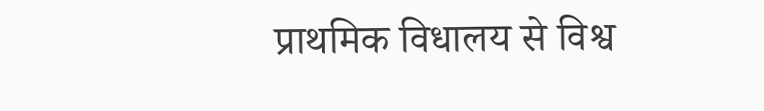प्राथमिक विधालय से विश्व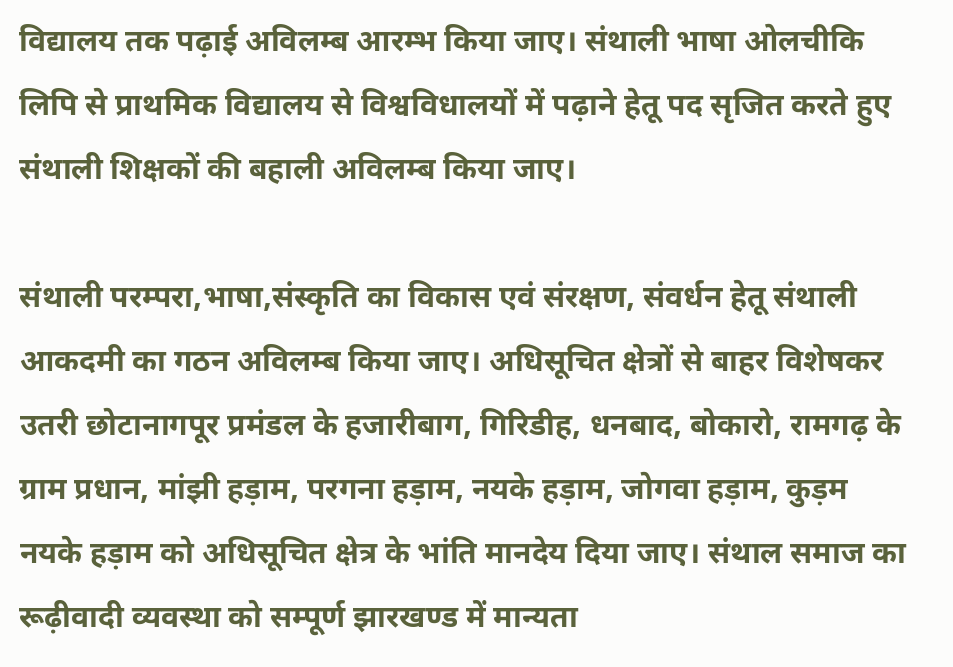विद्यालय तक पढ़ाई अविलम्ब आरम्भ किया जाए। संथाली भाषा ओलचीकि लिपि से प्राथमिक विद्यालय से विश्वविधालयों में पढ़ाने हेतू पद सृजित करते हुए संथाली शिक्षकों की बहाली अविलम्ब किया जाए।

संथाली परम्परा,भाषा,संस्कृति का विकास एवं संरक्षण, संवर्धन हेतू संथाली आकदमी का गठन अविलम्ब किया जाए। अधिसूचित क्षेत्रों से बाहर विशेषकर उतरी छोटानागपूर प्रमंडल के हजारीबाग, गिरिडीह, धनबाद, बोकारो, रामगढ़ के ग्राम प्रधान, मांझी हड़ाम, परगना हड़ाम, नयके हड़ाम, जोगवा हड़ाम, कुड़म नयके हड़ाम को अधिसूचित क्षेत्र के भांति मानदेय दिया जाए। संथाल समाज का रूढ़ीवादी व्यवस्था को सम्पूर्ण झारखण्ड में मान्यता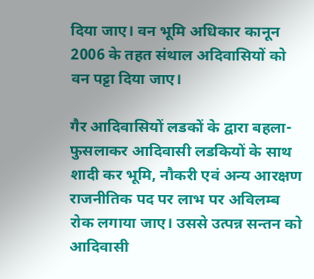दिया जाए। वन भूमि अधिकार कानून 2006 के तहत संथाल अदिवासियों को वन पट्टा दिया जाए।

गैर आदिवासियों लडकों के द्वारा बहला-फुसलाकर आदिवासी लडकियों के साथ शादी कर भूमि, नौकरी एवं अन्य आरक्षण राजनीतिक पद पर लाभ पर अविलम्ब रोक लगाया जाए। उससे उत्पन्न सन्तन को आदिवासी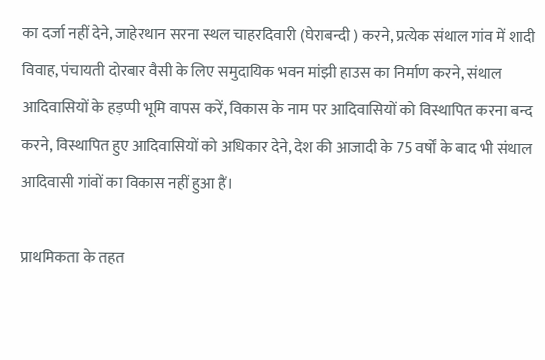का दर्जा नहीं देने, जाहेरथान सरना स्थल चाहरदिवारी (घेराबन्दी ) करने, प्रत्येक संथाल गांव में शादी विवाह, पंचायती दोरबार वैसी के लिए समुदायिक भवन मांझी हाउस का निर्माण करने, संथाल आदिवासियों के हड़प्पी भूमि वापस करें, विकास के नाम पर आदिवासियों को विस्थापित करना बन्द करने, विस्थापित हुए आदिवासियों को अधिकार देने, देश की आजादी के 75 वर्षों के बाद भी संथाल आदिवासी गांवों का विकास नहीं हुआ हैं।

प्राथमिकता के तहत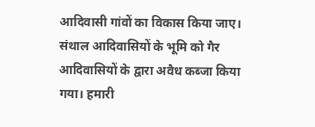आदिवासी गांवों का विकास किया जाए। संथाल आदिवासियों के भूमि को गैर आदिवासियों के द्वारा अवैध कब्जा किया गया। हमारी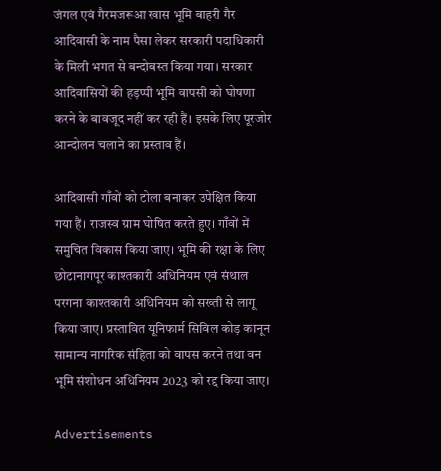जंगल एवं गैरमजरूआ खास भूमि बाहरी गैर आदिवासी के नाम पैसा लेकर सरकारी पदाधिकारी के मिली भगत से बन्दोबस्त किया गया। सरकार आदिवासियों की हड़प्पी भूमि वापसी को घोषणा करने के बावजूद नहीं कर रही हैं। इसके लिए पूरजोर आन्दोलन चलाने का प्रस्ताव हैं।

आदिवासी गाँवों को टोला बनाकर उपेक्षित किया गया हैं। राजस्व ग्राम घोषित करते हुए। गाँवों में समुचित विकास किया जाए। भूमि की रक्षा के लिए छोटानागपूर काश्तकारी अधिनियम एवं संथाल परगना काश्तकारी अधिनियम को सख्ती से लागू किया जाए। प्रस्तावित यूनिफार्म सिविल कोड़ कानून सामान्य नागरिक संहिता को वापस करने तथा वन भूमि संशोधन अधिनियम 2023 को रद्द किया जाए।

Advertisements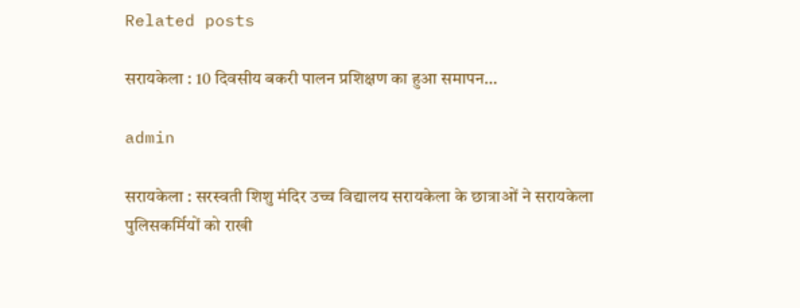Related posts

सरायकेला : 10 दिवसीय बकरी पालन प्रशिक्षण का हुआ समापन…

admin

सरायकेला : सरस्वती शिशु मंदिर उच्च विद्यालय सरायकेला के छात्राओं ने सरायकेला पुलिसकर्मियों को राखी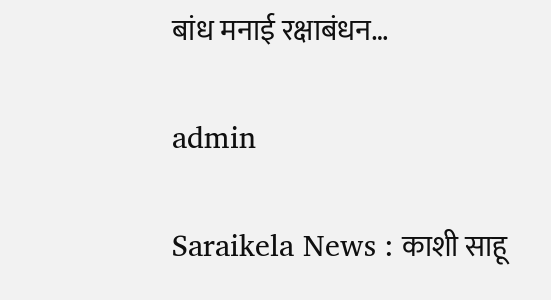बांध मनाई रक्षाबंधन…

admin

Saraikela News : काशी साहू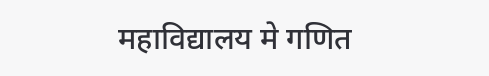महाविद्यालय मे गणित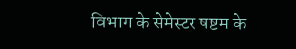विभाग के सेमेस्टर षष्टम के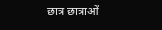छात्र छात्राओं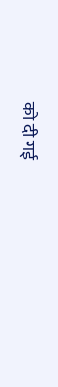को दी गई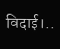विदाई।..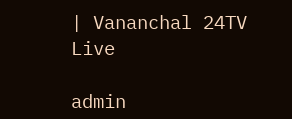| Vananchal 24TV Live

admin